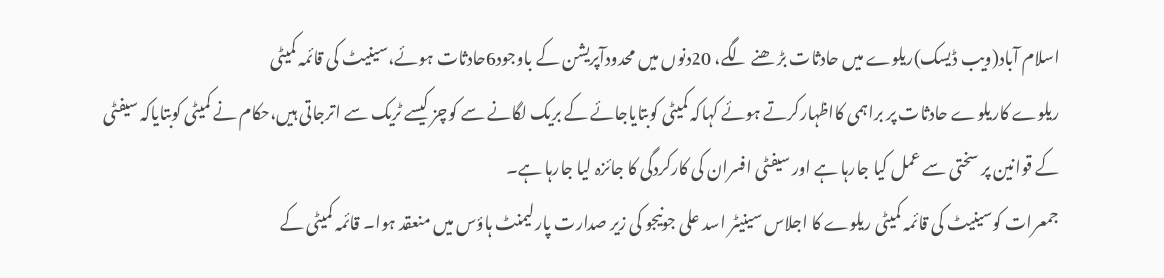اسلام آباد(ویب ڈیسک)ریلوے میں حادثات بڑ ھنے لگے، 20دنوں میں محدودآپریشن کے باوجود6حادثات ہوئے،سینیٹ کی قائمہ کمیٹی
ریلوے کاریلوے حادثات پر براہمی کااظہارکرتے ہوئے کہاکہ کمیٹی کوبتایاجائے کے بریک لگانے سے کوچز کیسے ٹریک سے اترجاتی ہیں،حکام نے کمیٹی کوبتایاکہ سیفٹی کے قوانین پر سختی سے عمل کیا جارہا ہے اور سیفٹی افسران کی کارکردگی کا جائزہ لیا جارہا ہے۔
جمعرات کوسینیٹ کی قائمہ کمیٹی ریلوے کا اجلاس سینیٹر اسد علی جونیجو کی زیر صدارت پارلیمنٹ ہاؤس میں منعقد ہوا۔ قائمہ کمیٹی کے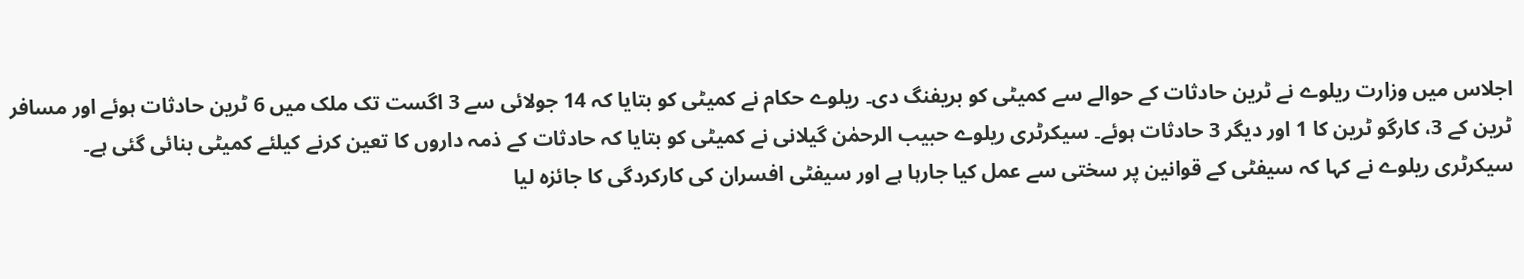اجلاس میں وزارت ریلوے نے ٹرین حادثات کے حوالے سے کمیٹی کو بریفنگ دی۔ ریلوے حکام نے کمیٹی کو بتایا کہ 14 جولائی سے 3 اگست تک ملک میں 6 ٹرین حادثات ہوئے اور مسافر ٹرین کے 3، کارگو ٹرین کا 1 اور دیگر 3 حادثات ہوئے۔ سیکرٹری ریلوے حبیب الرحمٰن گیلانی نے کمیٹی کو بتایا کہ حادثات کے ذمہ داروں کا تعین کرنے کیلئے کمیٹی بنائی گئی ہے۔
سیکرٹری ریلوے نے کہا کہ سیفٹی کے قوانین پر سختی سے عمل کیا جارہا ہے اور سیفٹی افسران کی کارکردگی کا جائزہ لیا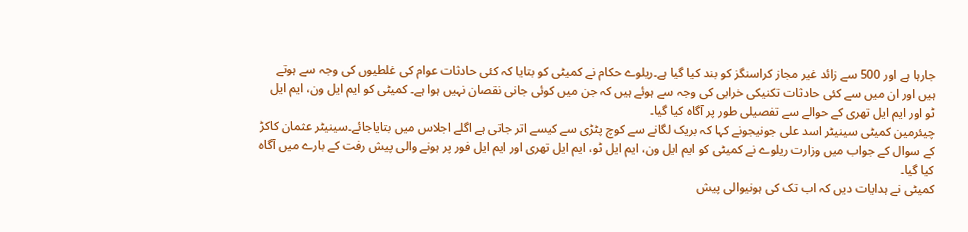جارہا ہے اور 500 سے زائد غیر مجاز کراسنگز کو بند کیا گیا ہے۔ریلوے حکام نے کمیٹی کو بتایا کہ کئی حادثات عوام کی غلطیوں کی وجہ سے ہوتے ہیں اور ان میں سے کئی حادثات تکنیکی خرابی کی وجہ سے ہوئے ہیں کہ جن میں کوئی جانی نقصان نہیں ہوا ہے۔ کمیٹی کو ایم ایل ون، ایم ایل ٹو اور ایم ایل تھری کے حوالے سے تفصیلی طور پر آگاہ کیا گیا۔
چیئرمین کمیٹی سینیٹر اسد علی جونیجونے کہا کہ بریک لگانے سے کوچ پٹڑی سے کیسے اتر جاتی ہے اگلے اجلاس میں بتایاجائے۔سینیٹر عثمان کاکڑ کے سوال کے جواب میں وزارت ریلوے نے کمیٹی کو ایم ایل ون، ایم ایل ٹو، ایم ایل تھری اور ایم ایل فور پر ہونے والی پیش رفت کے بارے میں آگاہ کیا گیا۔
کمیٹی نے ہدایات دیں کہ اب تک کی ہونیوالی پیش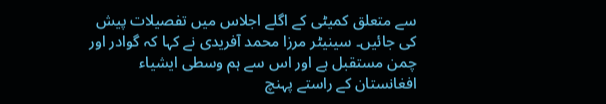سے متعلق کمیٹی کے اگلے اجلاس میں تفصیلات پیش کی جائیں۔ سینیٹر مرزا محمد آفریدی نے کہا کہ گوادر اور چمن مستقبل ہے اور اس سے ہم وسطی ایشیاء افغانستان کے راستے پہنچ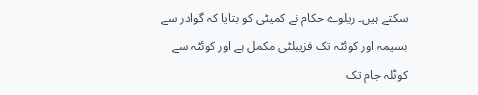سکتے ہیں۔ ریلوے حکام نے کمیٹی کو بتایا کہ گوادر سے بسیمہ اور کوئٹہ تک فزیبلٹی مکمل ہے اور کوئٹہ سے کوٹلہ جام تک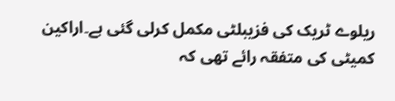ریلوے ٹریک کی فزیبلٹی مکمل کرلی گئی ہے۔اراکین کمیٹی کی متفقہ رائے تھی کہ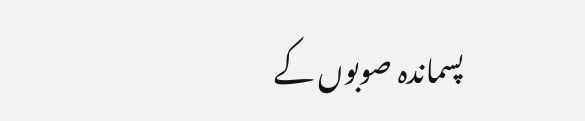پسماندہ صوبوں کے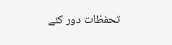تحفظات دور کئے